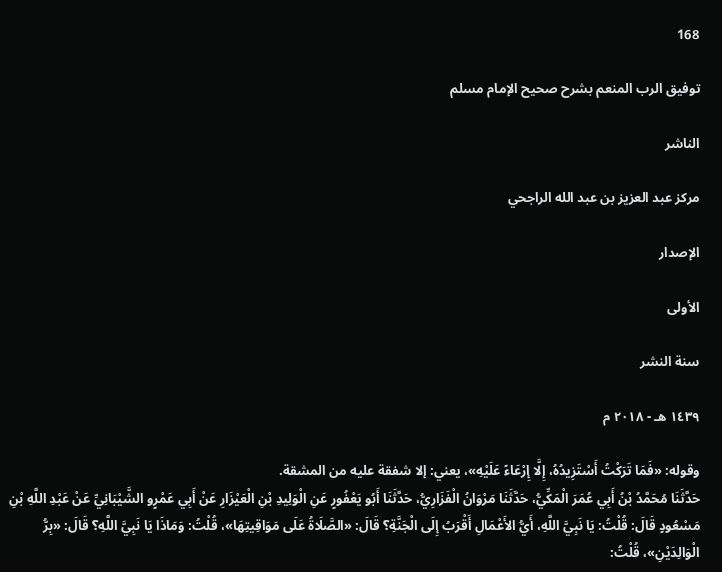168

توفيق الرب المنعم بشرح صحيح الإمام مسلم

الناشر

مركز عبد العزيز بن عبد الله الراجحي

الإصدار

الأولى

سنة النشر

١٤٣٩ هـ - ٢٠١٨ م

وقوله: «فَمَا تَرَكْتُ أَسْتَزِيدُهُ، إِلَّا إِرْعَاءً عَلَيْهِ»، يعني: إلا شفقة عليه من المشقة.
حَدَّثَنَا مُحَمَّدُ بْنُ أَبِي عُمَرَ الْمَكِّيُّ، حَدَّثَنَا مَرْوَانُ الْفَزَارِيُّ، حَدَّثَنَا أَبُو يَعْفُورٍ عَنِ الْوَلِيدِ بْنِ الْعَيْزَارِ عَنْ أَبِي عَمْرٍو الشَّيْبَانِيِّ عَنْ عَبْدِ اللَّهِ بْنِ مَسْعُودٍ قَالَ: قُلْتُ: يَا نَبِيَّ اللَّهِ، أَيُّ الأَعْمَالِ أَقْرَبُ إِلَى الْجَنَّةِ؟ قَالَ: «الصَّلَاةُ عَلَى مَوَاقِيتِهَا»، قُلْتُ: وَمَاذَا يَا نَبِيَّ اللَّهِ؟ قَالَ: «بِرُّ الْوَالِدَيْنِ»، قُلْتُ: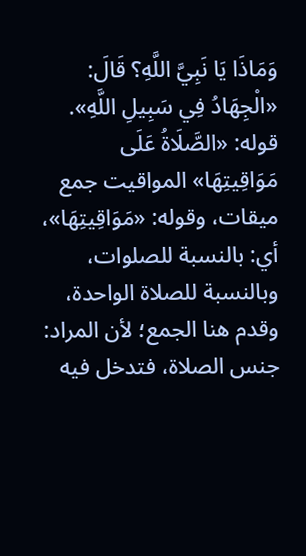وَمَاذَا يَا نَبِيَّ اللَّهِ؟ قَالَ: «الْجِهَادُ فِي سَبِيلِ اللَّهِ».
قوله: «الصَّلَاةُ عَلَى مَوَاقِيتِهَا» المواقيت جمع ميقات، وقوله: «مَوَاقِيتِهَا»، أي: بالنسبة للصلوات، وبالنسبة للصلاة الواحدة، وقدم هنا الجمع؛ لأن المراد: جنس الصلاة، فتدخل فيه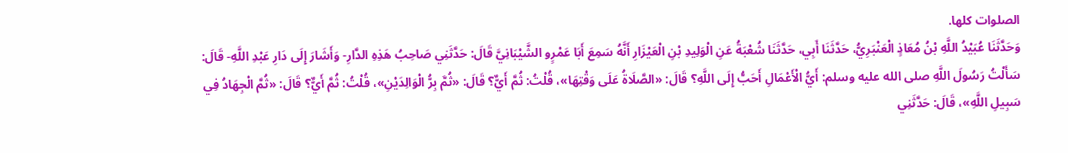الصلوات كلها.
وَحَدَّثَنَا عُبَيْدُ اللَّهِ بْنُ مُعَاذٍ الْعَنْبَرِيُّ، حَدَّثَنَا أَبِي، حَدَّثَنَا شُعْبَةُ عَنِ الْوَلِيدِ بْنِ الْعَيْزَارِ أَنَّهُ سَمِعَ أَبَا عَمْرٍو الشَّيْبَانِيَّ قَالَ: حَدَّثَنِي صَاحِبُ هَذِهِ الدَّارِ- وَأَشَارَ إِلَى دَارِ عَبْدِ اللَّهِ- قَالَ: سَأَلْتُ رَسُولَ اللَّهِ صلى الله عليه وسلم: أَيُّ الْأَعْمَالِ أَحَبُّ إِلَى اللَّهِ؟ قَالَ: «الصَّلَاةُ عَلَى وَقْتِهَا»، قُلْتُ: ثُمَّ أَيٌّ؟ قَالَ: «ثُمَّ بِرُّ الْوَالِدَيْنِ»، قُلْتُ: ثُمَّ أَيٌّ؟ قَالَ: «ثُمَّ الْجِهَادُ فِي سَبِيلِ اللَّهِ»، قَالَ: حَدَّثَنِي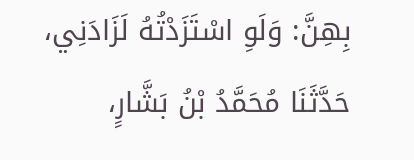بِهِنَّ: وَلَوِ اسْتَزَدْتُهُ لَزَادَنِي، حَدَّثَنَا مُحَمَّدُ بْنُ بَشَّارٍ،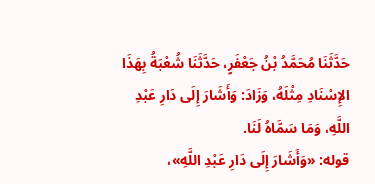حَدَّثَنَا مُحَمَّدُ بْنُ جَعْفَرٍ، حَدَّثَنَا شُعْبَةُ بِهَذَا الإِسْنَادِ مِثْلَهُ، وَزَادَ: وَأَشَارَ إِلَى دَارِ عَبْدِ اللَّهِ، وَمَا سَمَّاهُ لَنَا.
قوله: «وَأَشَارَ إِلَى دَارِ عَبْدِ اللَّهِ»،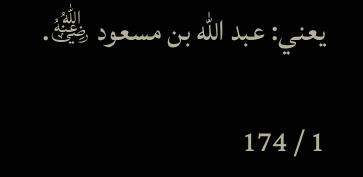يعني: عبد الله بن مسعود ﵁.

1 / 174